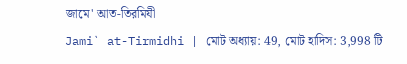জামে' আত-তিরমিযী
Jami` at-Tirmidhi | মোট অধ্যায়: 49, মোট হাদিস: 3,998 টি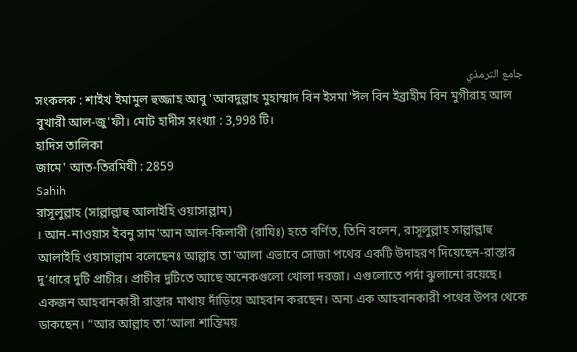جامع الترمذي
সংকলক : শাইখ ইমামুল হুজ্জাহ আবু 'আবদুল্লাহ মুহাম্মাদ বিন ইসমা'ঈল বিন ইব্রাহীম বিন মুগীরাহ আল বুখারী আল-জু'ফী। মোট হাদীস সংখ্যা : 3,998 টি।
হাদিস তালিকা
জামে' আত-তিরমিযী : 2859
Sahih
রাসূলুল্লাহ (সাল্লাল্লাহু আলাইহি ওয়াসাল্লাম)
। আন-নাওয়াস ইবনু সাম'আন আল-কিলাবী (রাযিঃ) হতে বর্ণিত, তিনি বলেন, রাসূলুল্লাহ সাল্লাল্লাহু আলাইহি ওয়াসাল্লাম বলেছেনঃ আল্লাহ তা'আলা এভাবে সোজা পথের একটি উদাহরণ দিয়েছেন-রাস্তার দু’ধারে দুটি প্রাচীর। প্রাচীর দুটিতে আছে অনেকগুলো খোলা দরজা। এগুলোতে পর্দা ঝুলানো রয়েছে। একজন আহবানকারী রাস্তার মাথায় দাঁড়িয়ে আহবান করছেন। অন্য এক আহবানকারী পথের উপর থেকে ডাকছেন। “আর আল্লাহ তা’আলা শান্তিময়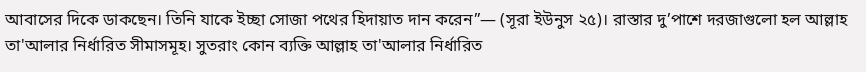আবাসের দিকে ডাকছেন। তিনি যাকে ইচ্ছা সোজা পথের হিদায়াত দান করেন”— (সূরা ইউনুস ২৫)। রাস্তার দু’পাশে দরজাগুলো হল আল্লাহ তা'আলার নির্ধারিত সীমাসমূহ। সুতরাং কোন ব্যক্তি আল্লাহ তা'আলার নির্ধারিত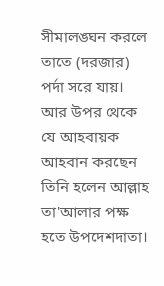সীমালঙ্ঘন করলে তাতে (দরজার) পর্দা সরে যায়। আর উপর থেকে যে আহবায়ক আহবান করছেন তিনি হলেন আল্লাহ তা'আলার পক্ষ হতে উপদেশদাতা।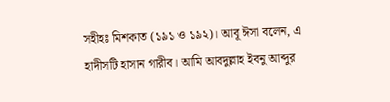সহীহঃ মিশকাত (১৯১ ও ১৯২)। আবূ ঈসা বলেন, এ হাদীসটি হাসান গারীব। আমি আবদুল্লাহ ইবনু আব্দুর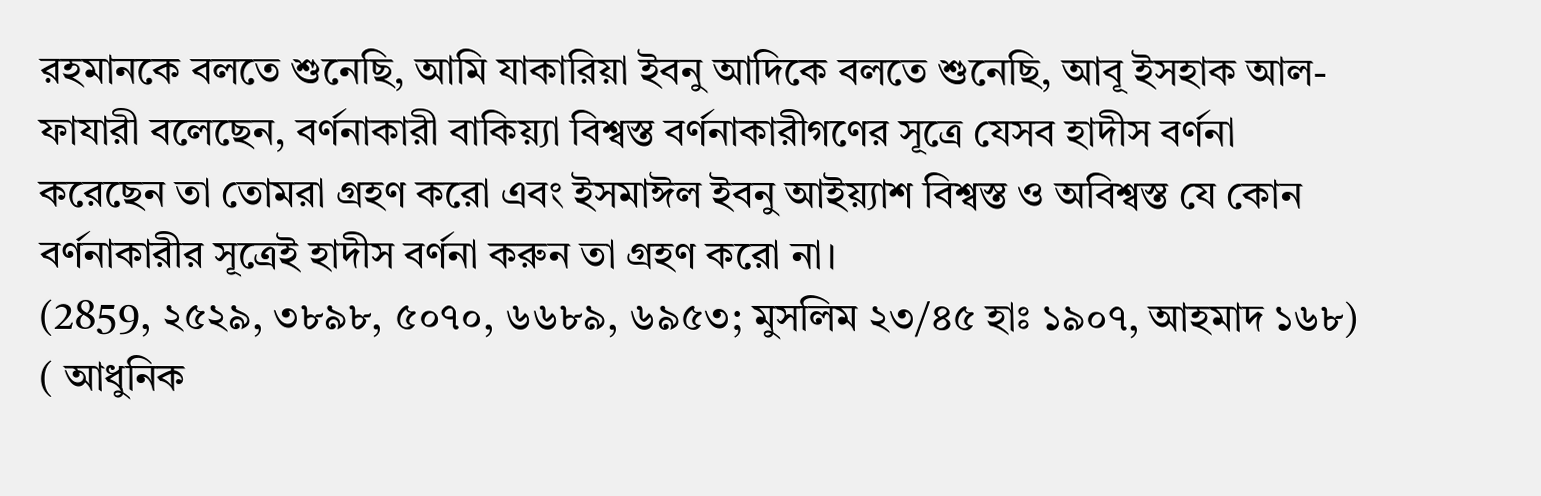রহমানকে বলতে শুনেছি, আমি যাকারিয়া ইবনু আদিকে বলতে শুনেছি, আবূ ইসহাক আল-ফাযারী বলেছেন, বর্ণনাকারী বাকিয়্যা বিশ্বস্ত বর্ণনাকারীগণের সূত্রে যেসব হাদীস বর্ণনা করেছেন তা তোমরা গ্রহণ করো এবং ইসমাঈল ইবনু আইয়্যাশ বিশ্বস্ত ও অবিশ্বস্ত যে কোন বর্ণনাকারীর সূত্রেই হাদীস বর্ণনা করুন তা গ্রহণ করো না।
(2859, ২৫২৯, ৩৮৯৮, ৫০৭০, ৬৬৮৯, ৬৯৫৩; মুসলিম ২৩/৪৫ হাঃ ১৯০৭, আহমাদ ১৬৮) ( আধুনিক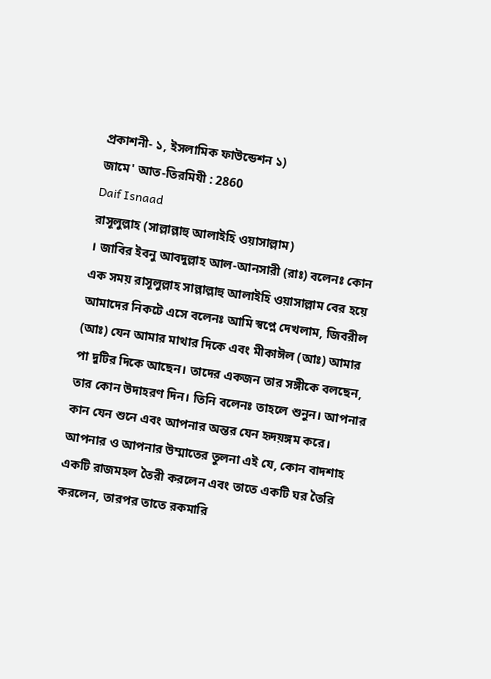প্রকাশনী- ১, ইসলামিক ফাউন্ডেশন ১)
জামে' আত-তিরমিযী : 2860
Daif Isnaad
রাসূলুল্লাহ (সাল্লাল্লাহু আলাইহি ওয়াসাল্লাম)
। জাবির ইবনু আবদুল্লাহ আল-আনসারী (রাঃ) বলেনঃ কোন এক সময় রাসূলুল্লাহ সাল্লাল্লাহু আলাইহি ওয়াসাল্লাম বের হয়ে আমাদের নিকটে এসে বলেনঃ আমি স্বপ্নে দেখলাম, জিবরীল (আঃ) যেন আমার মাথার দিকে এবং মীকাঈল (আঃ) আমার পা দুটির দিকে আছেন। তাদের একজন তার সঙ্গীকে বলছেন, তার কোন উদাহরণ দিন। তিনি বলেনঃ তাহলে শুনুন। আপনার কান যেন শুনে এবং আপনার অন্তর যেন হৃদয়ঙ্গম করে। আপনার ও আপনার উম্মাতের তুলনা এই যে, কোন বাদশাহ একটি রাজমহল তৈরী করলেন এবং তাতে একটি ঘর তৈরি করলেন, তারপর তাতে রকমারি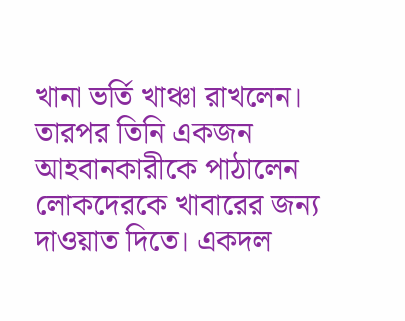খানা ভর্তি খাঞ্চা রাখলেন। তারপর তিনি একজন আহবানকারীকে পাঠালেন লোকদেরকে খাবারের জন্য দাওয়াত দিতে। একদল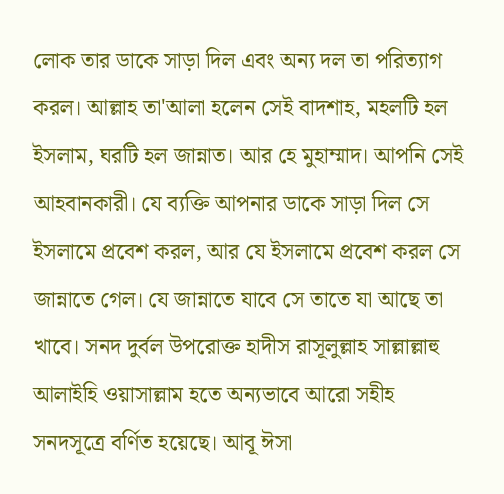লোক তার ডাকে সাড়া দিল এবং অন্য দল তা পরিত্যাগ করল। আল্লাহ তা'আলা হলেন সেই বাদশাহ, মহলটি হল ইসলাম, ঘরটি হল জান্নাত। আর হে মুহাম্মাদ। আপনি সেই আহবানকারী। যে ব্যক্তি আপনার ডাকে সাড়া দিল সে ইসলামে প্রবেশ করল, আর যে ইসলামে প্রবেশ করল সে জান্নাতে গেল। যে জান্নাতে যাবে সে তাতে যা আছে তা খাবে। সনদ দুর্বল উপরোক্ত হাদীস রাসূলুল্লাহ সাল্লাল্লাহু আলাইহি ওয়াসাল্লাম হতে অন্যভাবে আরো সহীহ সনদসূত্রে বর্ণিত হয়েছে। আবূ ঈসা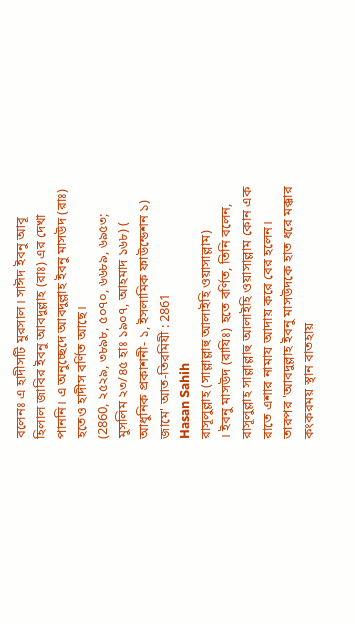বলেনঃ এ হাদীসটি মুরসাল। সাঈদ ইবনু আবূ হিলাল জাবির ইবনু আবদুল্লাহ (রাঃ) এর দেখা পাননি। এ অনুচ্ছেদে আবদুল্লাহ ইবনু মাসউদ (রাঃ) হতেও হাদীস বর্ণিত আছে।
(2860, ২৫২৯, ৩৮৯৮, ৫০৭০, ৬৬৮৯, ৬৯৫৩; মুসলিম ২৩/৪৫ হাঃ ১৯০৭, আহমাদ ১৬৮) ( আধুনিক প্রকাশনী- ১, ইসলামিক ফাউন্ডেশন ১)
জামে' আত-তিরমিযী : 2861
Hasan Sahih
রাসূলুল্লাহ (সাল্লাল্লাহু আলাইহি ওয়াসাল্লাম)
। ইবনু মাসউদ (রাযিঃ) হতে বর্ণিত, তিনি বলেন, রাসূলুল্লাহ সাল্লাল্লাহু আলাইহি ওয়াসাল্লাম কোন এক রাতে এশার নামায আদায় করে বের হলেন। তারপর 'আবদুল্লাহ ইবনু মাসউদকে হাত ধরে মক্কার কংকরময় স্থান বাতহায়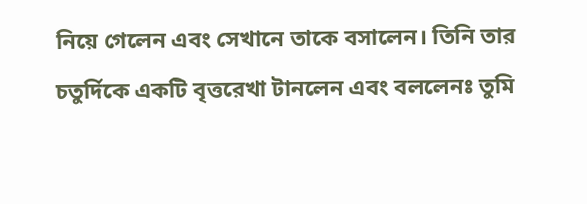নিয়ে গেলেন এবং সেখানে তাকে বসালেন। তিনি তার চতুর্দিকে একটি বৃত্তরেখা টানলেন এবং বললেনঃ তুমি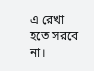এ রেখা হতে সরবে না।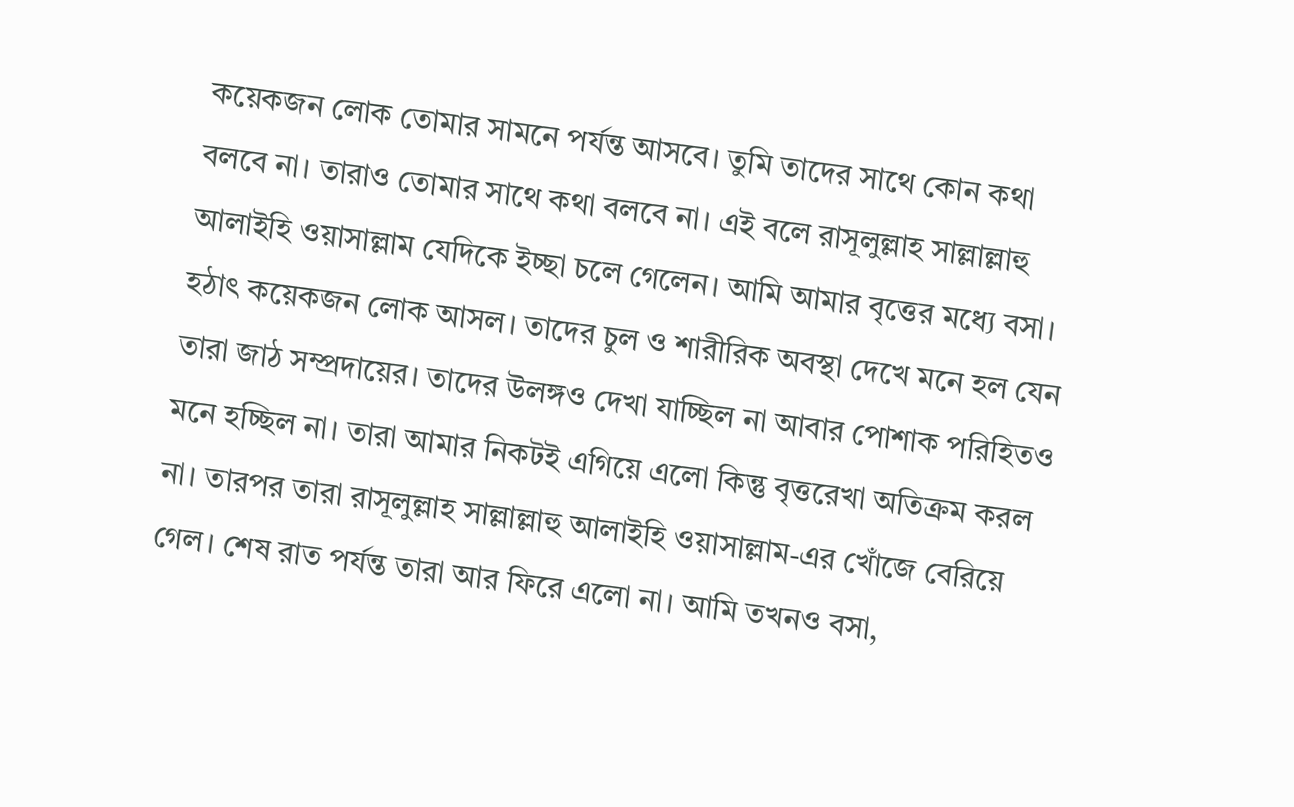কয়েকজন লোক তোমার সামনে পর্যন্ত আসবে। তুমি তাদের সাথে কোন কথা বলবে না। তারাও তোমার সাথে কথা বলবে না। এই বলে রাসূলুল্লাহ সাল্লাল্লাহু আলাইহি ওয়াসাল্লাম যেদিকে ইচ্ছা চলে গেলেন। আমি আমার বৃত্তের মধ্যে বসা। হঠাৎ কয়েকজন লোক আসল। তাদের চুল ও শারীরিক অবস্থা দেখে মনে হল যেন তারা জাঠ সম্প্রদায়ের। তাদের উলঙ্গও দেখা যাচ্ছিল না আবার পোশাক পরিহিতও মনে হচ্ছিল না। তারা আমার নিকটই এগিয়ে এলো কিন্তু বৃত্তরেখা অতিক্রম করল না। তারপর তারা রাসূলুল্লাহ সাল্লাল্লাহু আলাইহি ওয়াসাল্লাম-এর খোঁজে বেরিয়ে গেল। শেষ রাত পর্যন্ত তারা আর ফিরে এলো না। আমি তখনও বসা,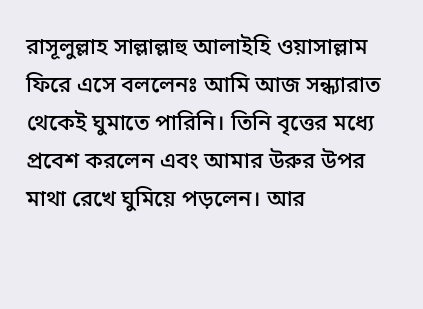রাসূলুল্লাহ সাল্লাল্লাহু আলাইহি ওয়াসাল্লাম ফিরে এসে বললেনঃ আমি আজ সন্ধ্যারাত থেকেই ঘুমাতে পারিনি। তিনি বৃত্তের মধ্যে প্রবেশ করলেন এবং আমার উরুর উপর মাথা রেখে ঘুমিয়ে পড়লেন। আর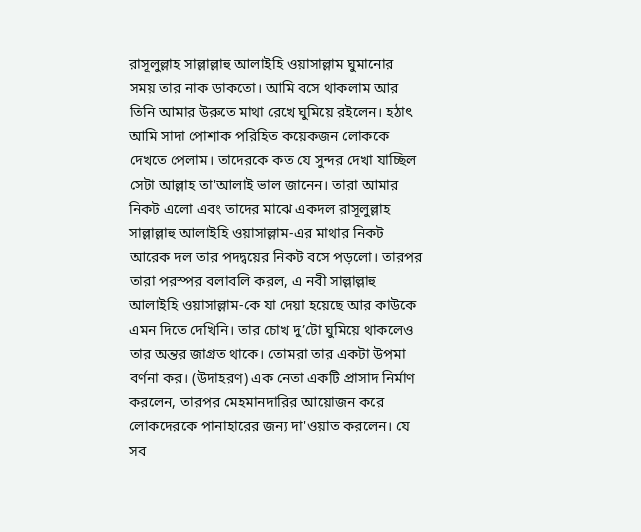রাসূলুল্লাহ সাল্লাল্লাহু আলাইহি ওয়াসাল্লাম ঘুমানোর সময় তার নাক ডাকতো। আমি বসে থাকলাম আর তিনি আমার উরুতে মাথা রেখে ঘুমিয়ে রইলেন। হঠাৎ আমি সাদা পোশাক পরিহিত কয়েকজন লোককে দেখতে পেলাম। তাদেরকে কত যে সুন্দর দেখা যাচ্ছিল সেটা আল্লাহ তা'আলাই ভাল জানেন। তারা আমার নিকট এলো এবং তাদের মাঝে একদল রাসূলুল্লাহ সাল্লাল্লাহু আলাইহি ওয়াসাল্লাম-এর মাথার নিকট আরেক দল তার পদদ্বয়ের নিকট বসে পড়লো। তারপর তারা পরস্পর বলাবলি করল, এ নবী সাল্লাল্লাহু আলাইহি ওয়াসাল্লাম-কে যা দেয়া হয়েছে আর কাউকে এমন দিতে দেখিনি। তার চোখ দু’টো ঘুমিয়ে থাকলেও তার অন্তর জাগ্রত থাকে। তোমরা তার একটা উপমা বর্ণনা কর। (উদাহরণ) এক নেতা একটি প্রাসাদ নির্মাণ করলেন, তারপর মেহমানদারির আয়োজন করে লোকদেরকে পানাহারের জন্য দা'ওয়াত করলেন। যে সব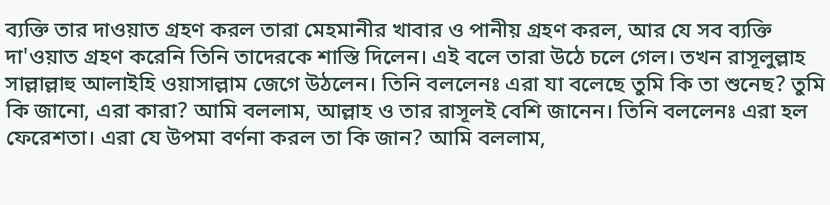ব্যক্তি তার দাওয়াত গ্রহণ করল তারা মেহমানীর খাবার ও পানীয় গ্রহণ করল, আর যে সব ব্যক্তি দা'ওয়াত গ্রহণ করেনি তিনি তাদেরকে শাস্তি দিলেন। এই বলে তারা উঠে চলে গেল। তখন রাসূলুল্লাহ সাল্লাল্লাহু আলাইহি ওয়াসাল্লাম জেগে উঠলেন। তিনি বললেনঃ এরা যা বলেছে তুমি কি তা শুনেছ? তুমি কি জানো, এরা কারা? আমি বললাম, আল্লাহ ও তার রাসূলই বেশি জানেন। তিনি বললেনঃ এরা হল ফেরেশতা। এরা যে উপমা বর্ণনা করল তা কি জান? আমি বললাম,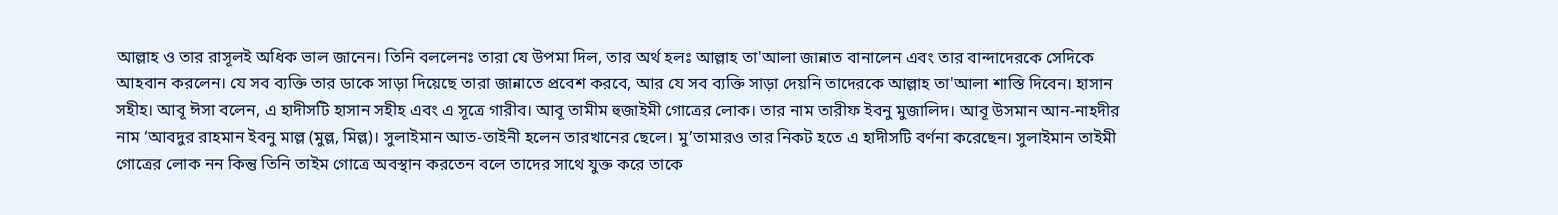আল্লাহ ও তার রাসূলই অধিক ভাল জানেন। তিনি বললেনঃ তারা যে উপমা দিল, তার অর্থ হলঃ আল্লাহ তা'আলা জান্নাত বানালেন এবং তার বান্দাদেরকে সেদিকে আহবান করলেন। যে সব ব্যক্তি তার ডাকে সাড়া দিয়েছে তারা জান্নাতে প্রবেশ করবে, আর যে সব ব্যক্তি সাড়া দেয়নি তাদেরকে আল্লাহ তা'আলা শাস্তি দিবেন। হাসান সহীহ। আবূ ঈসা বলেন, এ হাদীসটি হাসান সহীহ এবং এ সূত্রে গারীব। আবূ তামীম হুজাইমী গোত্রের লোক। তার নাম তারীফ ইবনু মুজালিদ। আবূ উসমান আন-নাহদীর নাম ‘আবদুর রাহমান ইবনু মাল্ল (মুল্ল, মিল্ল)। সুলাইমান আত-তাইনী হলেন তারখানের ছেলে। মু’তামারও তার নিকট হতে এ হাদীসটি বর্ণনা করেছেন। সুলাইমান তাইমী গোত্রের লোক নন কিন্তু তিনি তাইম গোত্রে অবস্থান করতেন বলে তাদের সাথে যুক্ত করে তাকে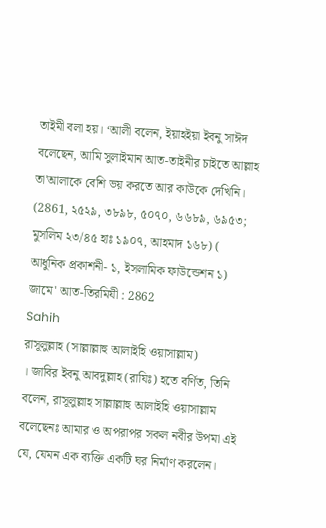তাইমী বলা হয়। ‘আলী বলেন, ইয়াহইয়া ইবনু সাঈদ বলেছেন, আমি সুলাইমান আত-তাইনীর চাইতে আল্লাহ তা'আলাকে বেশি ভয় করতে আর কাউকে দেখিনি।
(2861, ২৫২৯, ৩৮৯৮, ৫০৭০, ৬৬৮৯, ৬৯৫৩; মুসলিম ২৩/৪৫ হাঃ ১৯০৭, আহমাদ ১৬৮) ( আধুনিক প্রকাশনী- ১, ইসলামিক ফাউন্ডেশন ১)
জামে' আত-তিরমিযী : 2862
Sahih
রাসূলুল্লাহ (সাল্লাল্লাহু আলাইহি ওয়াসাল্লাম)
। জাবির ইবনু আবদুল্লাহ (রাযিঃ) হতে বর্ণিত, তিনি বলেন, রাসূলুল্লাহ সাল্লাল্লাহু আলাইহি ওয়াসাল্লাম বলেছেনঃ আমার ও অপরাপর সকল নবীর উপমা এই যে, যেমন এক ব্যক্তি একটি ঘর নির্মাণ করলেন।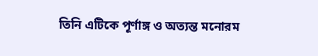তিনি এটিকে পূর্ণাঙ্গ ও অত্যন্ত মনোরম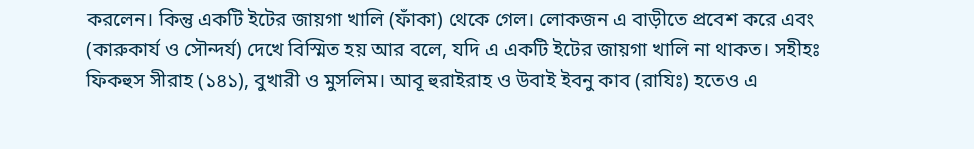করলেন। কিন্তু একটি ইটের জায়গা খালি (ফাঁকা) থেকে গেল। লোকজন এ বাড়ীতে প্রবেশ করে এবং (কারুকার্য ও সৌন্দর্য) দেখে বিস্মিত হয় আর বলে, যদি এ একটি ইটের জায়গা খালি না থাকত। সহীহঃ ফিকহুস সীরাহ (১৪১), বুখারী ও মুসলিম। আবূ হুরাইরাহ ও উবাই ইবনু কাব (রাযিঃ) হতেও এ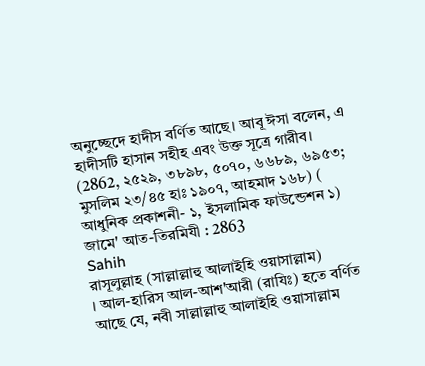অনুচ্ছেদে হাদীস বর্ণিত আছে। আবূ ঈসা বলেন, এ হাদীসটি হাসান সহীহ এবং উক্ত সূত্রে গারীব।
(2862, ২৫২৯, ৩৮৯৮, ৫০৭০, ৬৬৮৯, ৬৯৫৩; মুসলিম ২৩/৪৫ হাঃ ১৯০৭, আহমাদ ১৬৮) ( আধুনিক প্রকাশনী- ১, ইসলামিক ফাউন্ডেশন ১)
জামে' আত-তিরমিযী : 2863
Sahih
রাসূলুল্লাহ (সাল্লাল্লাহু আলাইহি ওয়াসাল্লাম)
। আল-হারিস আল-আশ'আরী (রাযিঃ) হতে বর্ণিত আছে যে, নবী সাল্লাল্লাহু আলাইহি ওয়াসাল্লাম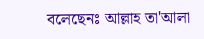বলেছেনঃ আল্লাহ তা'আলা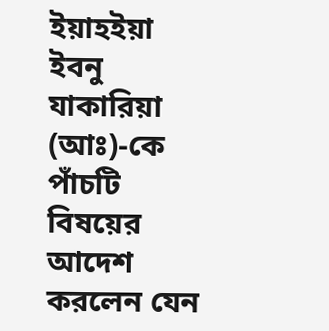ইয়াহইয়া ইবনু যাকারিয়া (আঃ)-কে পাঁচটি বিষয়ের আদেশ করলেন যেন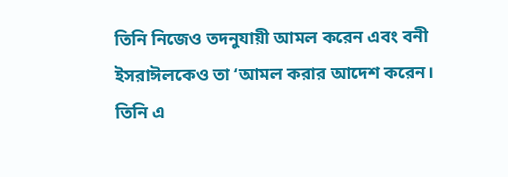তিনি নিজেও তদনুযায়ী আমল করেন এবং বনী ইসরাঈলকেও তা ‘আমল করার আদেশ করেন। তিনি এ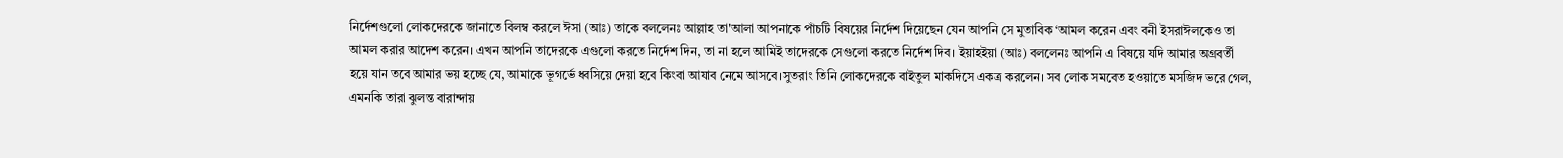নির্দেশগুলো লোকদেরকে জানাতে বিলম্ব করলে ঈসা (আঃ) তাকে বললেনঃ আল্লাহ তা'আলা আপনাকে পাঁচটি বিষয়ের নির্দেশ দিয়েছেন যেন আপনি সে মুতাবিক ‘আমল করেন এবং বনী ইসরাঈলকেও তা আমল করার আদেশ করেন। এখন আপনি তাদেরকে এগুলো করতে নির্দেশ দিন, তা না হলে আমিই তাদেরকে সেগুলো করতে নির্দেশ দিব। ইয়াহইয়া (আঃ) বললেনঃ আপনি এ বিষয়ে যদি আমার অগ্রবর্তী হয়ে যান তবে আমার ভয় হচ্ছে যে, আমাকে ভূগর্ভে ধ্বসিয়ে দেয়া হবে কিংবা আযাব নেমে আসবে।সুতরাং তিনি লোকদেরকে বাইতুল মাকদিসে একত্র করলেন। সব লোক সমবেত হওয়াতে মসজিদ ভরে গেল, এমনকি তারা ঝুলন্ত বারান্দায়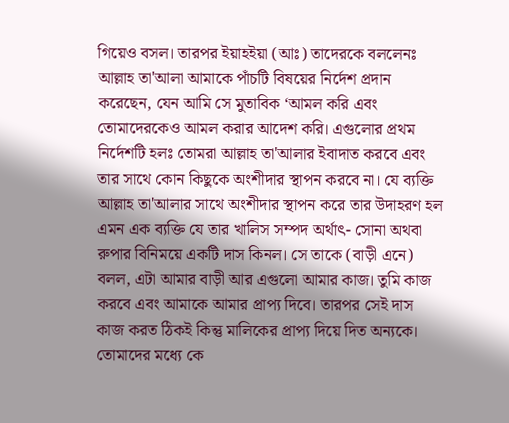গিয়েও বসল। তারপর ইয়াহইয়া (আঃ) তাদেরকে বললেনঃ আল্লাহ তা'আলা আমাকে পাঁচটি বিষয়ের নির্দেশ প্রদান করেছেন, যেন আমি সে মুতাবিক ‘আমল করি এবং তোমাদেরকেও আমল করার আদেশ করি। এগুলোর প্রথম নির্দেশটি হলঃ তোমরা আল্লাহ তা'আলার ইবাদাত করবে এবং তার সাথে কোন কিছুকে অংশীদার স্থাপন করবে না। যে ব্যক্তি আল্লাহ তা'আলার সাথে অংশীদার স্থাপন করে তার উদাহরণ হল এমন এক ব্যক্তি যে তার খালিস সম্পদ অর্থাৎ- সোনা অথবা রুপার বিনিময়ে একটি দাস কিনল। সে তাকে (বাড়ী এনে) বলল, এটা আমার বাড়ী আর এগুলো আমার কাজ। তুমি কাজ করবে এবং আমাকে আমার প্রাপ্য দিবে। তারপর সেই দাস কাজ করত ঠিকই কিন্তু মালিকের প্রাপ্য দিয়ে দিত অন্যকে। তোমাদের মধ্যে কে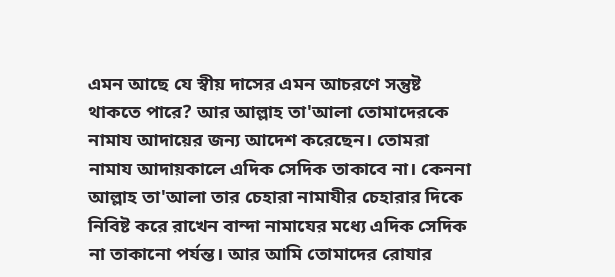এমন আছে যে স্বীয় দাসের এমন আচরণে সন্তুষ্ট থাকতে পারে? আর আল্লাহ তা'আলা তোমাদেরকে নামায আদায়ের জন্য আদেশ করেছেন। তোমরা নামায আদায়কালে এদিক সেদিক তাকাবে না। কেননা আল্লাহ তা'আলা তার চেহারা নামাযীর চেহারার দিকে নিবিষ্ট করে রাখেন বান্দা নামাযের মধ্যে এদিক সেদিক না তাকানো পর্যন্ত। আর আমি তোমাদের রোযার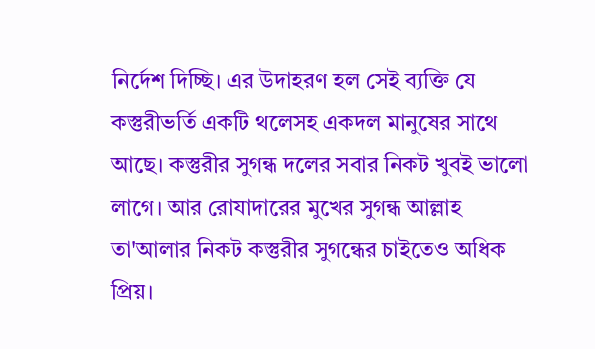নির্দেশ দিচ্ছি। এর উদাহরণ হল সেই ব্যক্তি যে কস্তুরীভর্তি একটি থলেসহ একদল মানুষের সাথে আছে। কস্তুরীর সুগন্ধ দলের সবার নিকট খুবই ভালো লাগে। আর রোযাদারের মুখের সুগন্ধ আল্লাহ তা'আলার নিকট কস্তুরীর সুগন্ধের চাইতেও অধিক প্রিয়।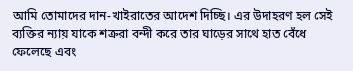আমি তোমাদের দান-খাইরাতের আদেশ দিচ্ছি। এর উদাহরণ হল সেই ব্যক্তির ন্যায় যাকে শক্ররা বন্দী করে তার ঘাড়ের সাথে হাত বেঁধে ফেলেছে এবং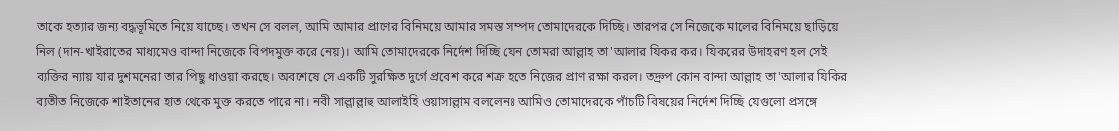তাকে হত্যার জন্য বদ্ধভূমিতে নিয়ে যাচ্ছে। তখন সে বলল, আমি আমার প্রাণের বিনিময়ে আমার সমস্ত সম্পদ তোমাদেরকে দিচ্ছি। তারপর সে নিজেকে মালের বিনিময়ে ছাড়িয়ে নিল (দান-খাইরাতের মাধ্যমেও বান্দা নিজেকে বিপদমুক্ত করে নেয়)। আমি তোমাদেরকে নির্দেশ দিচ্ছি যেন তোমরা আল্লাহ তা'আলার যিকর কর। যিকরের উদাহরণ হল সেই ব্যক্তির ন্যায় যার দুশমনেরা তার পিছু ধাওয়া করছে। অবশেষে সে একটি সুরক্ষিত দুর্গে প্রবেশ করে শক্র হতে নিজের প্রাণ রক্ষা করল। তদ্রুপ কোন বান্দা আল্লাহ তা'আলার যিকির ব্যতীত নিজেকে শাইতানের হাত থেকে মুক্ত করতে পারে না। নবী সাল্লাল্লাহু আলাইহি ওয়াসাল্লাম বললেনঃ আমিও তোমাদেরকে পাঁচটি বিষয়ের নির্দেশ দিচ্ছি যেগুলো প্রসঙ্গে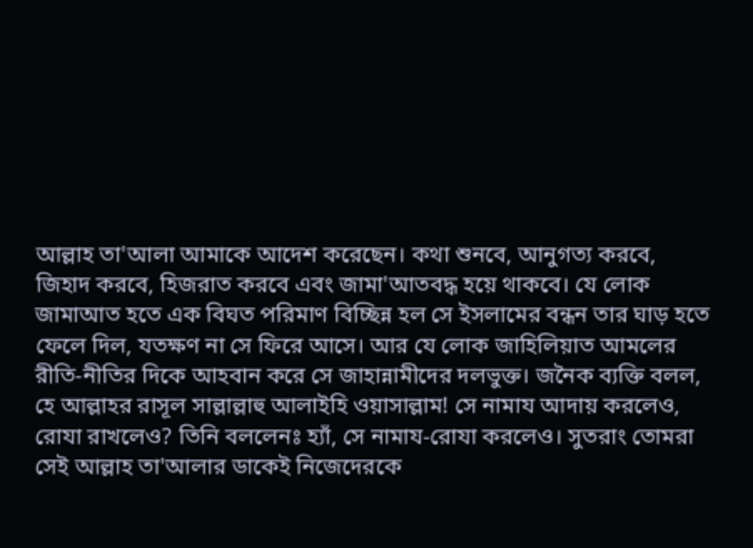আল্লাহ তা'আলা আমাকে আদেশ করেছেন। কথা শুনবে, আনুগত্য করবে, জিহাদ করবে, হিজরাত করবে এবং জামা'আতবদ্ধ হয়ে থাকবে। যে লোক জামাআত হতে এক বিঘত পরিমাণ বিচ্ছিন্ন হল সে ইসলামের বন্ধন তার ঘাড় হতে ফেলে দিল, যতক্ষণ না সে ফিরে আসে। আর যে লোক জাহিলিয়াত আমলের রীতি-নীতির দিকে আহবান করে সে জাহান্নামীদের দলভুক্ত। জনৈক ব্যক্তি বলল, হে আল্লাহর রাসূল সাল্লাল্লাহু আলাইহি ওয়াসাল্লাম! সে নামায আদায় করলেও, রোযা রাখলেও? তিনি বললেনঃ হ্যাঁ, সে নামায-রোযা করলেও। সুতরাং তোমরা সেই আল্লাহ তা'আলার ডাকেই নিজেদেরকে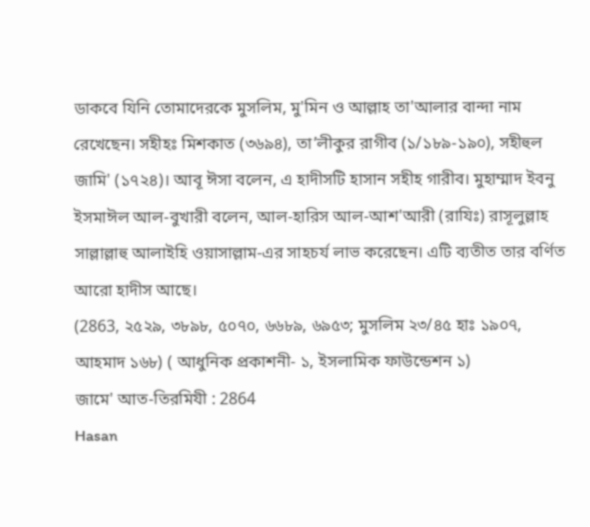ডাকবে যিনি তোমাদেরকে মুসলিম, মু'মিন ও আল্লাহ তা'আলার বান্দা নাম রেখেছেন। সহীহঃ মিশকাত (৩৬৯৪), তা’লীকুর রাগীব (১/১৮৯-১৯০), সহীহুল জামি' (১৭২৪)। আবূ ঈসা বলেন, এ হাদীসটি হাসান সহীহ গারীব। মুহাম্মাদ ইবনু ইসমাঈল আল-বুখারী বলেন, আল-হারিস আল-আশ'আরী (রাযিঃ) রাসূলুল্লাহ সাল্লাল্লাহু আলাইহি ওয়াসাল্লাম-এর সাহচর্য লাভ করেছেন। এটি ব্যতীত তার বর্ণিত আরো হাদীস আছে।
(2863, ২৫২৯, ৩৮৯৮, ৫০৭০, ৬৬৮৯, ৬৯৫৩; মুসলিম ২৩/৪৫ হাঃ ১৯০৭, আহমাদ ১৬৮) ( আধুনিক প্রকাশনী- ১, ইসলামিক ফাউন্ডেশন ১)
জামে' আত-তিরমিযী : 2864
Hasan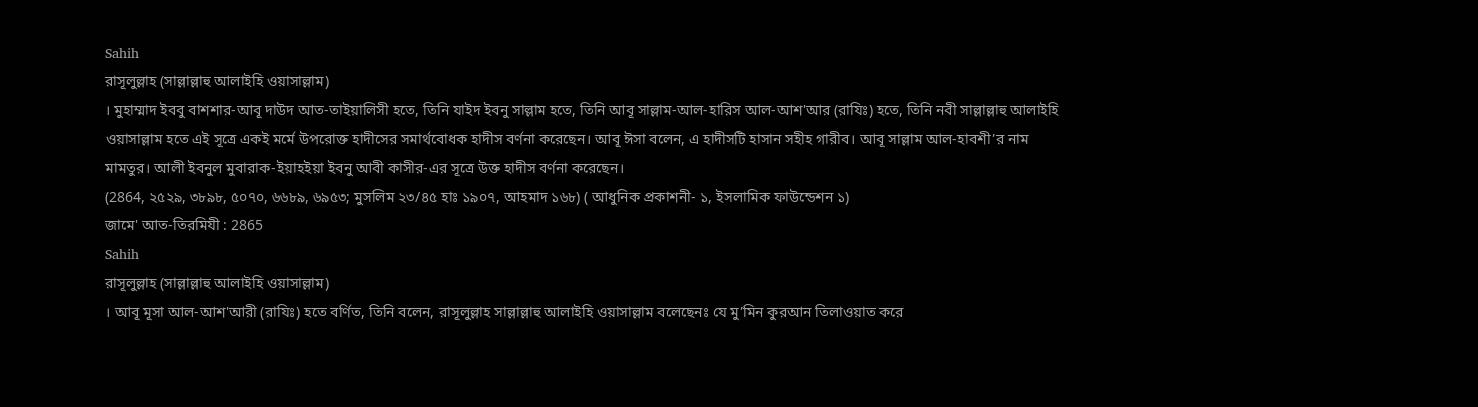Sahih
রাসূলুল্লাহ (সাল্লাল্লাহু আলাইহি ওয়াসাল্লাম)
। মুহাম্মাদ ইববু বাশশার-আবূ দাউদ আত-তাইয়ালিসী হতে, তিনি যাইদ ইবনু সাল্লাম হতে, তিনি আবূ সাল্লাম-আল-হারিস আল-আশ'আর (রাযিঃ) হতে, তিনি নবী সাল্লাল্লাহু আলাইহি ওয়াসাল্লাম হতে এই সূত্রে একই মর্মে উপরোক্ত হাদীসের সমার্থবোধক হাদীস বর্ণনা করেছেন। আবূ ঈসা বলেন, এ হাদীসটি হাসান সহীহ গারীব। আবূ সাল্লাম আল-হাবশী’র নাম মামতুর। আলী ইবনুল মুবারাক-ইয়াহইয়া ইবনু আবী কাসীর-এর সূত্রে উক্ত হাদীস বর্ণনা করেছেন।
(2864, ২৫২৯, ৩৮৯৮, ৫০৭০, ৬৬৮৯, ৬৯৫৩; মুসলিম ২৩/৪৫ হাঃ ১৯০৭, আহমাদ ১৬৮) ( আধুনিক প্রকাশনী- ১, ইসলামিক ফাউন্ডেশন ১)
জামে' আত-তিরমিযী : 2865
Sahih
রাসূলুল্লাহ (সাল্লাল্লাহু আলাইহি ওয়াসাল্লাম)
। আবূ মূসা আল-আশ'আরী (রাযিঃ) হতে বর্ণিত, তিনি বলেন, রাসূলুল্লাহ সাল্লাল্লাহু আলাইহি ওয়াসাল্লাম বলেছেনঃ যে মু’মিন কুরআন তিলাওয়াত করে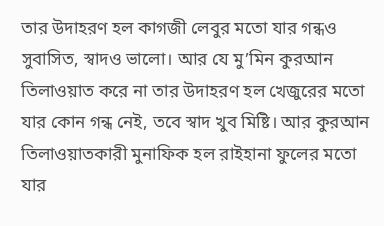তার উদাহরণ হল কাগজী লেবুর মতো যার গন্ধও সুবাসিত, স্বাদও ভালো। আর যে মু’মিন কুরআন তিলাওয়াত করে না তার উদাহরণ হল খেজুরের মতো যার কোন গন্ধ নেই, তবে স্বাদ খুব মিষ্টি। আর কুরআন তিলাওয়াতকারী মুনাফিক হল রাইহানা ফুলের মতো যার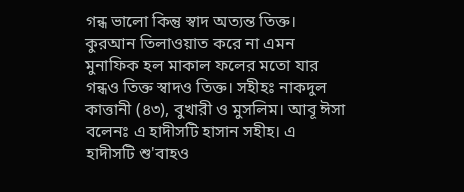গন্ধ ভালো কিন্তু স্বাদ অত্যন্ত তিক্ত। কুরআন তিলাওয়াত করে না এমন মুনাফিক হল মাকাল ফলের মতো যার গন্ধও তিক্ত স্বাদও তিক্ত। সহীহঃ নাকদুল কাত্তানী (৪৩), বুখারী ও মুসলিম। আবূ ঈসা বলেনঃ এ হাদীসটি হাসান সহীহ। এ হাদীসটি শু'বাহও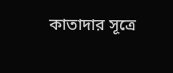কাতাদার সূত্রে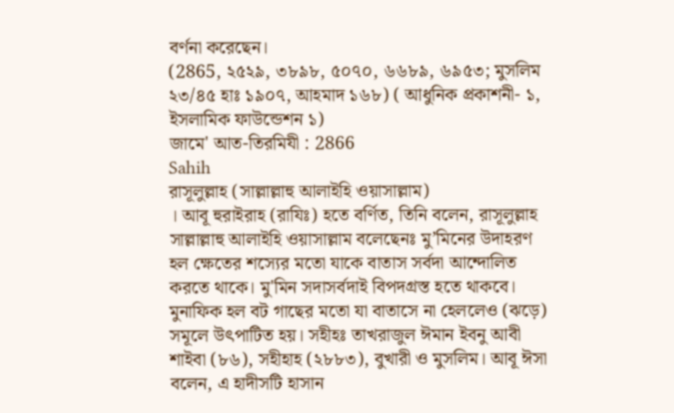বর্ণনা করেছেন।
(2865, ২৫২৯, ৩৮৯৮, ৫০৭০, ৬৬৮৯, ৬৯৫৩; মুসলিম ২৩/৪৫ হাঃ ১৯০৭, আহমাদ ১৬৮) ( আধুনিক প্রকাশনী- ১, ইসলামিক ফাউন্ডেশন ১)
জামে' আত-তিরমিযী : 2866
Sahih
রাসূলুল্লাহ (সাল্লাল্লাহু আলাইহি ওয়াসাল্লাম)
। আবূ হুরাইরাহ (রাযিঃ) হতে বর্ণিত, তিনি বলেন, রাসূলুল্লাহ সাল্লাল্লাহু আলাইহি ওয়াসাল্লাম বলেছেনঃ মু’মিনের উদাহরণ হল ক্ষেতের শস্যের মতো যাকে বাতাস সর্বদা আন্দোলিত করতে থাকে। মু'মিন সদাসর্বদাই বিপদগ্রস্ত হতে থাকবে। মুনাফিক হল বট গাছের মতো যা বাতাসে না হেললেও (ঝড়ে) সমূলে উৎপাটিত হয়। সহীহঃ তাখরাজুল ঈমান ইবনু আবী শাইবা (৮৬), সহীহাহ (২৮৮৩), বুখারী ও মুসলিম। আবূ ঈসা বলেন, এ হাদীসটি হাসান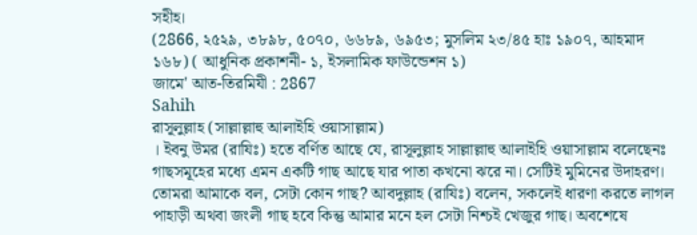সহীহ।
(2866, ২৫২৯, ৩৮৯৮, ৫০৭০, ৬৬৮৯, ৬৯৫৩; মুসলিম ২৩/৪৫ হাঃ ১৯০৭, আহমাদ ১৬৮) ( আধুনিক প্রকাশনী- ১, ইসলামিক ফাউন্ডেশন ১)
জামে' আত-তিরমিযী : 2867
Sahih
রাসূলুল্লাহ (সাল্লাল্লাহু আলাইহি ওয়াসাল্লাম)
। ইবনু উমর (রাযিঃ) হতে বর্ণিত আছে যে, রাসূলুল্লাহ সাল্লাল্লাহু আলাইহি ওয়াসাল্লাম বলেছেনঃ গাছসমূহের মধ্যে এমন একটি গাছ আছে যার পাতা কখনো ঝরে না। সেটিই মুমিনের উদাহরণ। তোমরা আমাকে বল, সেটা কোন গাছ? আবদুল্লাহ (রাযিঃ) বলেন, সকলেই ধারণা করতে লাগল পাহাড়ী অথবা জংলী গাছ হবে কিন্তু আমার মনে হল সেটা নিশ্চই খেজুর গাছ। অবশেষে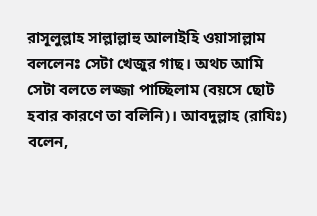রাসূলুল্লাহ সাল্লাল্লাহু আলাইহি ওয়াসাল্লাম বললেনঃ সেটা খেজুর গাছ। অথচ আমি সেটা বলতে লজ্জা পাচ্ছিলাম (বয়সে ছোট হবার কারণে তা বলিনি)। আবদুল্লাহ (রাযিঃ) বলেন,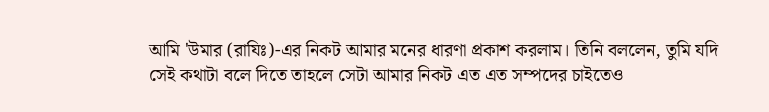আমি 'উমার (রাযিঃ)-এর নিকট আমার মনের ধারণা প্রকাশ করলাম। তিনি বললেন, তুমি যদি সেই কথাটা বলে দিতে তাহলে সেটা আমার নিকট এত এত সম্পদের চাইতেও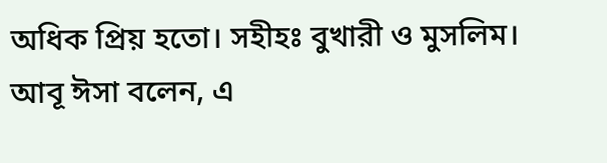অধিক প্রিয় হতো। সহীহঃ বুখারী ও মুসলিম। আবূ ঈসা বলেন, এ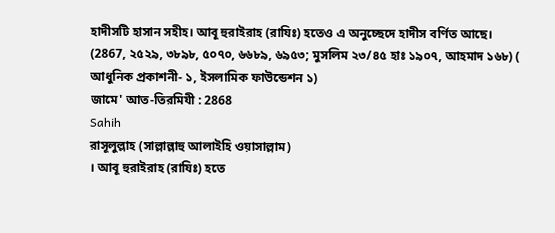হাদীসটি হাসান সহীহ। আবূ হুরাইরাহ (রাযিঃ) হতেও এ অনুচ্ছেদে হাদীস বর্ণিত আছে।
(2867, ২৫২৯, ৩৮৯৮, ৫০৭০, ৬৬৮৯, ৬৯৫৩; মুসলিম ২৩/৪৫ হাঃ ১৯০৭, আহমাদ ১৬৮) ( আধুনিক প্রকাশনী- ১, ইসলামিক ফাউন্ডেশন ১)
জামে' আত-তিরমিযী : 2868
Sahih
রাসূলুল্লাহ (সাল্লাল্লাহু আলাইহি ওয়াসাল্লাম)
। আবূ হুরাইরাহ (রাযিঃ) হতে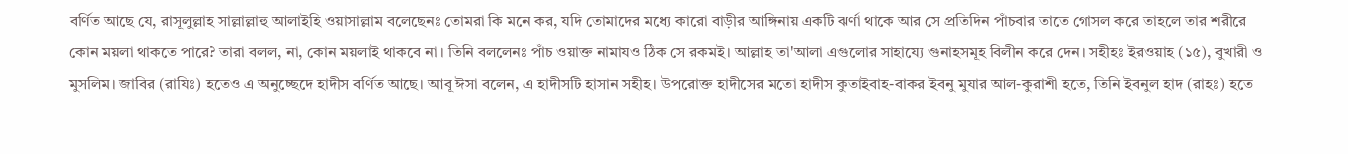বর্ণিত আছে যে, রাসূলুল্লাহ সাল্লাল্লাহু আলাইহি ওয়াসাল্লাম বলেছেনঃ তোমরা কি মনে কর, যদি তোমাদের মধ্যে কারো বাড়ীর আঙ্গিনায় একটি ঝর্ণা থাকে আর সে প্রতিদিন পাঁচবার তাতে গোসল করে তাহলে তার শরীরে কোন ময়লা থাকতে পারে? তারা বলল, না, কোন ময়লাই থাকবে না। তিনি বললেনঃ পাঁচ ওয়াক্ত নামাযও ঠিক সে রকমই। আল্লাহ তা'আলা এগুলোর সাহায্যে গুনাহসমূহ বিলীন করে দেন। সহীহঃ ইরওয়াহ (১৫), বুখারী ও মুসলিম। জাবির (রাযিঃ) হতেও এ অনুচ্ছেদে হাদীস বর্ণিত আছে। আবূ ঈসা বলেন, এ হাদীসটি হাসান সহীহ। উপরোক্ত হাদীসের মতো হাদীস কুতাইবাহ-বাকর ইবনু মুযার আল-কুরাশী হতে, তিনি ইবনুল হাদ (রাহঃ) হতে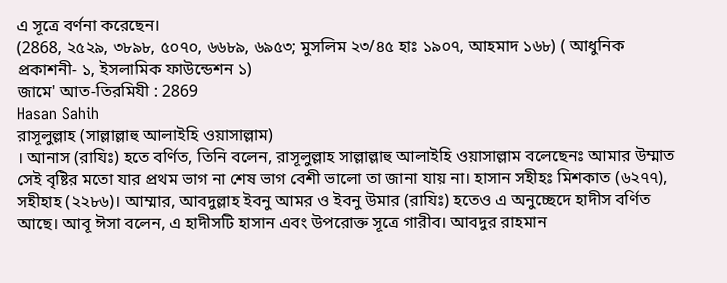এ সূত্রে বর্ণনা করেছেন।
(2868, ২৫২৯, ৩৮৯৮, ৫০৭০, ৬৬৮৯, ৬৯৫৩; মুসলিম ২৩/৪৫ হাঃ ১৯০৭, আহমাদ ১৬৮) ( আধুনিক প্রকাশনী- ১, ইসলামিক ফাউন্ডেশন ১)
জামে' আত-তিরমিযী : 2869
Hasan Sahih
রাসূলুল্লাহ (সাল্লাল্লাহু আলাইহি ওয়াসাল্লাম)
। আনাস (রাযিঃ) হতে বর্ণিত, তিনি বলেন, রাসূলুল্লাহ সাল্লাল্লাহু আলাইহি ওয়াসাল্লাম বলেছেনঃ আমার উম্মাত সেই বৃষ্টির মতো যার প্রথম ভাগ না শেষ ভাগ বেশী ভালো তা জানা যায় না। হাসান সহীহঃ মিশকাত (৬২৭৭), সহীহাহ (২২৮৬)। আম্মার, আবদুল্লাহ ইবনু আমর ও ইবনু উমার (রাযিঃ) হতেও এ অনুচ্ছেদে হাদীস বর্ণিত আছে। আবূ ঈসা বলেন, এ হাদীসটি হাসান এবং উপরোক্ত সূত্রে গারীব। আবদুর রাহমান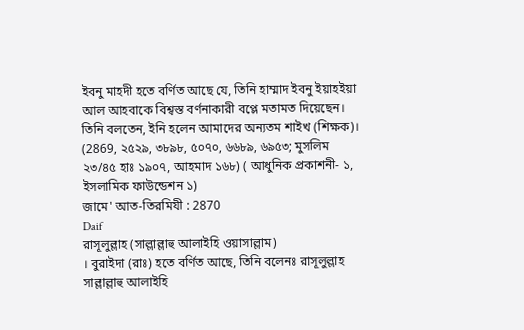ইবনু মাহদী হতে বর্ণিত আছে যে, তিনি হাম্মাদ ইবনু ইয়াহইয়া আল আহবাকে বিশ্বস্ত বর্ণনাকারী বপ্লে মতামত দিয়েছেন। তিনি বলতেন, ইনি হলেন আমাদের অন্যতম শাইখ (শিক্ষক)।
(2869, ২৫২৯, ৩৮৯৮, ৫০৭০, ৬৬৮৯, ৬৯৫৩; মুসলিম ২৩/৪৫ হাঃ ১৯০৭, আহমাদ ১৬৮) ( আধুনিক প্রকাশনী- ১, ইসলামিক ফাউন্ডেশন ১)
জামে' আত-তিরমিযী : 2870
Daif
রাসূলুল্লাহ (সাল্লাল্লাহু আলাইহি ওয়াসাল্লাম)
। বুরাইদা (রাঃ) হতে বর্ণিত আছে, তিনি বলেনঃ রাসূলুল্লাহ সাল্লাল্লাহু আলাইহি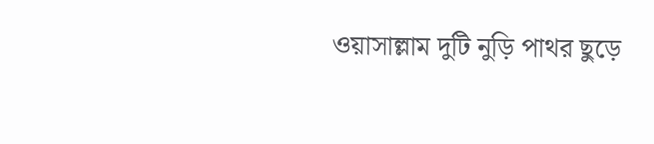ওয়াসাল্লাম দুটি নুড়ি পাথর ছুড়ে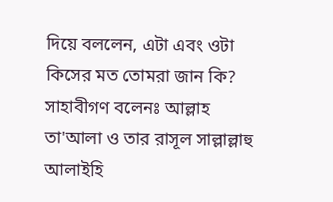দিয়ে বললেন, এটা এবং ওটা কিসের মত তোমরা জান কি? সাহাবীগণ বলেনঃ আল্লাহ তা'আলা ও তার রাসূল সাল্লাল্লাহু আলাইহি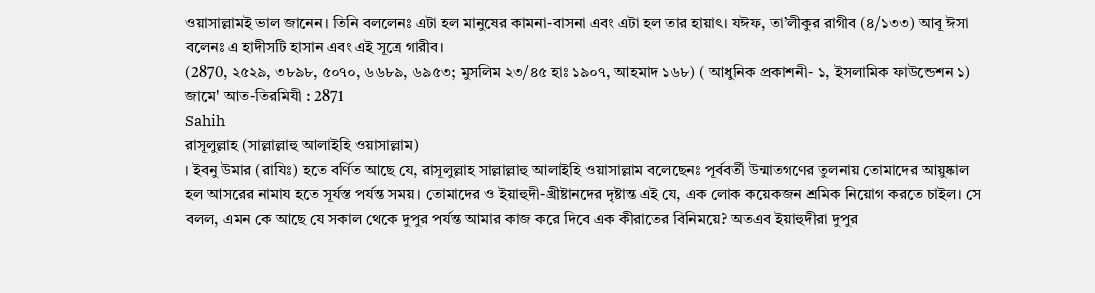ওয়াসাল্লামই ভাল জানেন। তিনি বললেনঃ এটা হল মানুষের কামনা-বাসনা এবং এটা হল তার হায়াৎ। যঈফ, তা’লীকুর রাগীব (৪/১৩৩) আবূ ঈসা বলেনঃ এ হাদীসটি হাসান এবং এই সূত্রে গারীব।
(2870, ২৫২৯, ৩৮৯৮, ৫০৭০, ৬৬৮৯, ৬৯৫৩; মুসলিম ২৩/৪৫ হাঃ ১৯০৭, আহমাদ ১৬৮) ( আধুনিক প্রকাশনী- ১, ইসলামিক ফাউন্ডেশন ১)
জামে' আত-তিরমিযী : 2871
Sahih
রাসূলুল্লাহ (সাল্লাল্লাহু আলাইহি ওয়াসাল্লাম)
। ইবনু উমার (রাযিঃ) হতে বর্ণিত আছে যে, রাসূলুল্লাহ সাল্লাল্লাহু আলাইহি ওয়াসাল্লাম বলেছেনঃ পূর্ববর্তী উন্মাতগণের তুলনায় তোমাদের আয়ুষ্কাল হল আসরের নামায হতে সূর্যস্ত পর্যন্ত সময়। তোমাদের ও ইয়াহুদী-খ্ৰীষ্টানদের দৃষ্টান্ত এই যে, এক লোক কয়েকজন শ্রমিক নিয়োগ করতে চাইল। সে বলল, এমন কে আছে যে সকাল থেকে দুপুর পর্যন্ত আমার কাজ করে দিবে এক কীরাতের বিনিময়ে? অতএব ইয়াহুদীরা দুপুর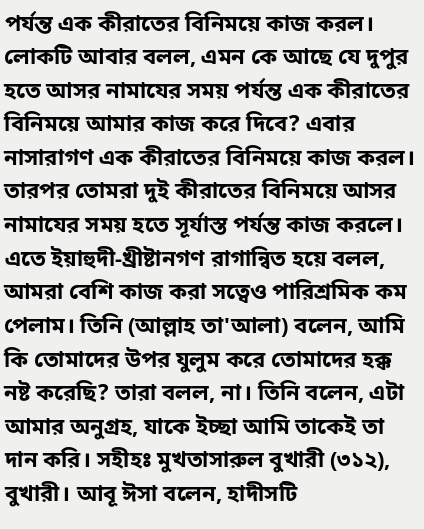পর্যন্ত এক কীরাতের বিনিময়ে কাজ করল। লোকটি আবার বলল, এমন কে আছে যে দুপুর হতে আসর নামাযের সময় পর্যন্ত এক কীরাতের বিনিময়ে আমার কাজ করে দিবে? এবার নাসারাগণ এক কীরাতের বিনিময়ে কাজ করল। তারপর তোমরা দুই কীরাতের বিনিময়ে আসর নামাযের সময় হতে সূর্যাস্ত পর্যন্ত কাজ করলে। এতে ইয়াহুদী-খ্ৰীষ্টানগণ রাগান্বিত হয়ে বলল, আমরা বেশি কাজ করা সত্বেও পারিশ্রমিক কম পেলাম। তিনি (আল্লাহ তা'আলা) বলেন, আমি কি তোমাদের উপর যুলুম করে তোমাদের হক্ক নষ্ট করেছি? তারা বলল, না। তিনি বলেন, এটা আমার অনুগ্রহ, যাকে ইচ্ছা আমি তাকেই তা দান করি। সহীহঃ মুখতাসারুল বুখারী (৩১২), বুখারী। আবূ ঈসা বলেন, হাদীসটি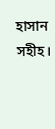হাসান সহীহ।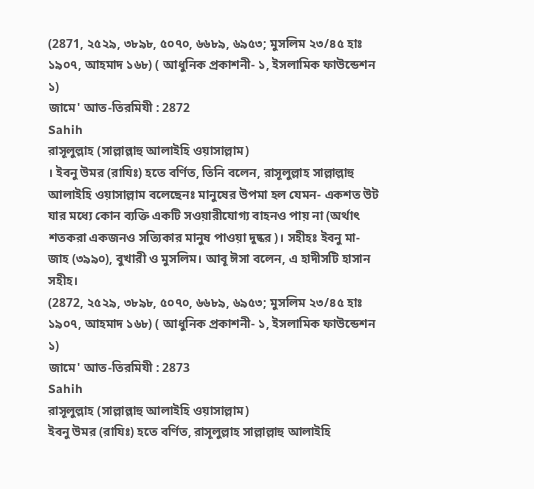(2871, ২৫২৯, ৩৮৯৮, ৫০৭০, ৬৬৮৯, ৬৯৫৩; মুসলিম ২৩/৪৫ হাঃ ১৯০৭, আহমাদ ১৬৮) ( আধুনিক প্রকাশনী- ১, ইসলামিক ফাউন্ডেশন ১)
জামে' আত-তিরমিযী : 2872
Sahih
রাসূলুল্লাহ (সাল্লাল্লাহু আলাইহি ওয়াসাল্লাম)
। ইবনু উমর (রাযিঃ) হতে বর্ণিত, তিনি বলেন, রাসূলুল্লাহ সাল্লাল্লাহু আলাইহি ওয়াসাল্লাম বলেছেনঃ মানুষের উপমা হল যেমন- একশত উট যার মধ্যে কোন ব্যক্তি একটি সওয়ারীযোগ্য বাহনও পায় না (অর্থাৎ শতকরা একজনও সত্যিকার মানুষ পাওয়া দুষ্কর)। সহীহঃ ইবনু মা-জাহ (৩৯৯০), বুখারী ও মুসলিম। আবূ ঈসা বলেন, এ হাদীসটি হাসান সহীহ।
(2872, ২৫২৯, ৩৮৯৮, ৫০৭০, ৬৬৮৯, ৬৯৫৩; মুসলিম ২৩/৪৫ হাঃ ১৯০৭, আহমাদ ১৬৮) ( আধুনিক প্রকাশনী- ১, ইসলামিক ফাউন্ডেশন ১)
জামে' আত-তিরমিযী : 2873
Sahih
রাসূলুল্লাহ (সাল্লাল্লাহু আলাইহি ওয়াসাল্লাম)
ইবনু উমর (রাযিঃ) হতে বর্ণিত, রাসূলুল্লাহ সাল্লাল্লাহু আলাইহি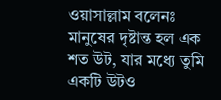ওয়াসাল্লাম বলেনঃ মানুষের দৃষ্টান্ত হল এক শত উট, যার মধ্যে তুমি একটি উটও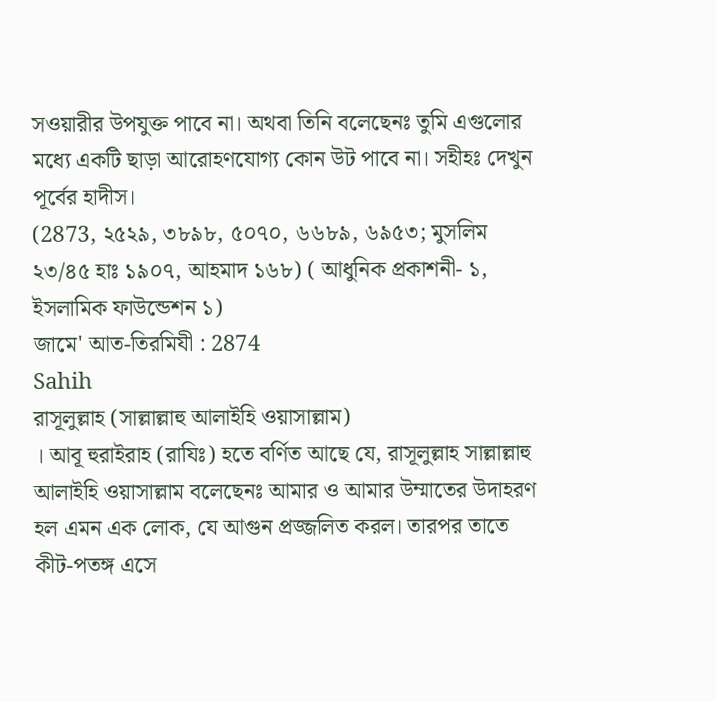সওয়ারীর উপযুক্ত পাবে না। অথবা তিনি বলেছেনঃ তুমি এগুলোর মধ্যে একটি ছাড়া আরোহণযোগ্য কোন উট পাবে না। সহীহঃ দেখুন পূর্বের হাদীস।
(2873, ২৫২৯, ৩৮৯৮, ৫০৭০, ৬৬৮৯, ৬৯৫৩; মুসলিম ২৩/৪৫ হাঃ ১৯০৭, আহমাদ ১৬৮) ( আধুনিক প্রকাশনী- ১, ইসলামিক ফাউন্ডেশন ১)
জামে' আত-তিরমিযী : 2874
Sahih
রাসূলুল্লাহ (সাল্লাল্লাহু আলাইহি ওয়াসাল্লাম)
। আবূ হুরাইরাহ (রাযিঃ) হতে বর্ণিত আছে যে, রাসূলুল্লাহ সাল্লাল্লাহু আলাইহি ওয়াসাল্লাম বলেছেনঃ আমার ও আমার উম্মাতের উদাহরণ হল এমন এক লোক, যে আগুন প্রজ্জলিত করল। তারপর তাতে কীট-পতঙ্গ এসে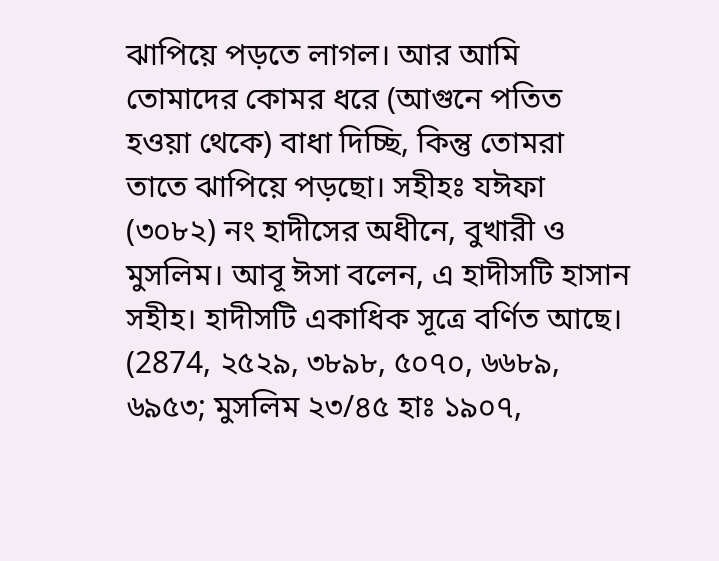ঝাপিয়ে পড়তে লাগল। আর আমি তোমাদের কোমর ধরে (আগুনে পতিত হওয়া থেকে) বাধা দিচ্ছি, কিন্তু তোমরা তাতে ঝাপিয়ে পড়ছো। সহীহঃ যঈফা (৩০৮২) নং হাদীসের অধীনে, বুখারী ও মুসলিম। আবূ ঈসা বলেন, এ হাদীসটি হাসান সহীহ। হাদীসটি একাধিক সূত্রে বর্ণিত আছে।
(2874, ২৫২৯, ৩৮৯৮, ৫০৭০, ৬৬৮৯, ৬৯৫৩; মুসলিম ২৩/৪৫ হাঃ ১৯০৭,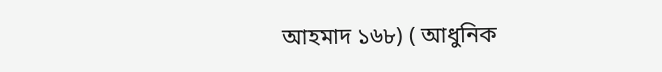আহমাদ ১৬৮) ( আধুনিক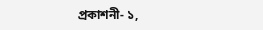প্রকাশনী- ১,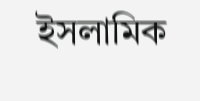ইসলামিক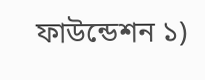ফাউন্ডেশন ১)